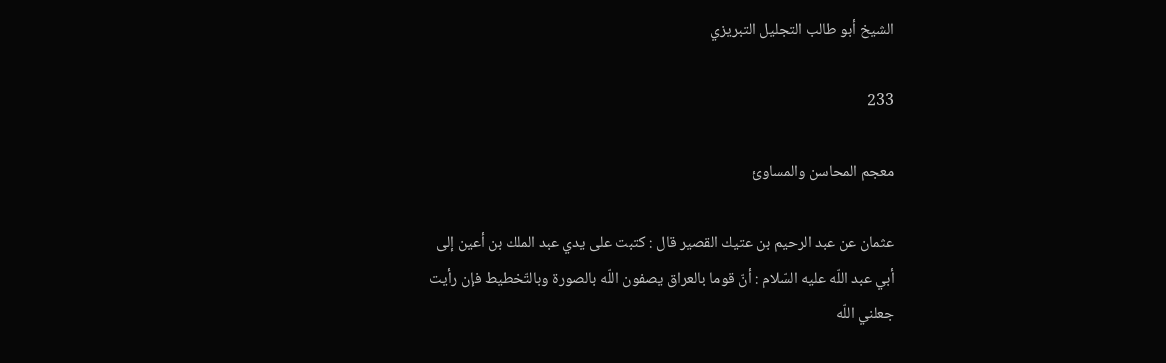الشيخ أبو طالب التجليل التبريزي

233

معجم المحاسن والمساوئ

عثمان عن عبد الرحيم بن عتيك القصير قال : كتبت على يدي عبد الملك بن أعين إلى أبي عبد اللّه عليه السّلام : أنّ قوما بالعراق يصفون اللّه بالصورة وبالتّخطيط فإن رأيت جعلني اللّه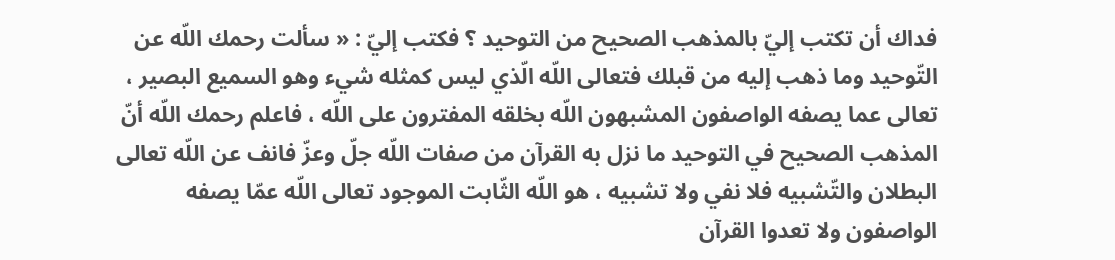فداك أن تكتب إليّ بالمذهب الصحيح من التوحيد ؟ فكتب إليّ : « سألت رحمك اللّه عن التّوحيد وما ذهب إليه من قبلك فتعالى اللّه الّذي ليس كمثله شيء وهو السميع البصير ، تعالى عما يصفه الواصفون المشبهون اللّه بخلقه المفترون على اللّه ، فاعلم رحمك اللّه أنّ المذهب الصحيح في التوحيد ما نزل به القرآن من صفات اللّه جلّ وعزّ فانف عن اللّه تعالى البطلان والتّشبيه فلا نفي ولا تشبيه ، هو اللّه الثّابت الموجود تعالى اللّه عمّا يصفه الواصفون ولا تعدوا القرآن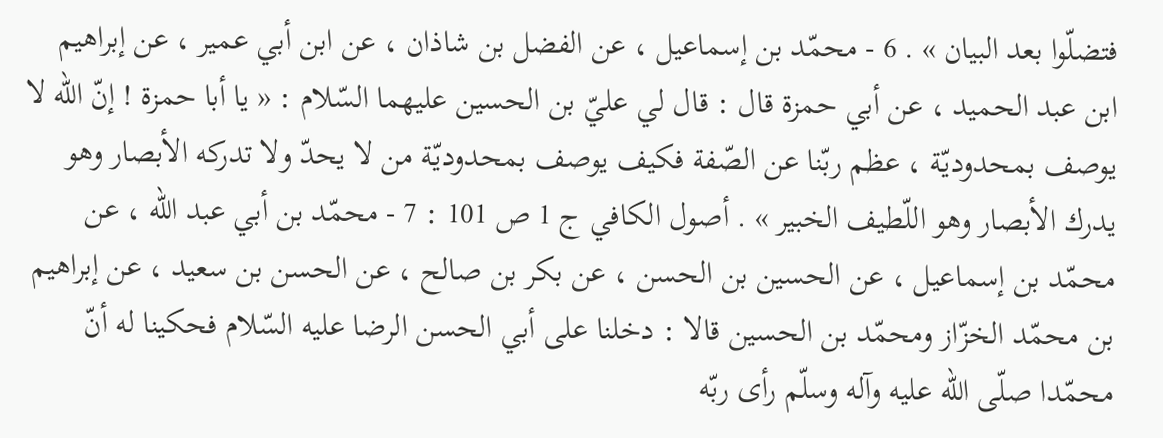فتضلّوا بعد البيان » . 6 - محمّد بن إسماعيل ، عن الفضل بن شاذان ، عن ابن أبي عمير ، عن إبراهيم ابن عبد الحميد ، عن أبي حمزة قال : قال لي عليّ بن الحسين عليهما السّلام : « يا أبا حمزة ! إنّ اللّه لا يوصف بمحدوديّة ، عظم ربّنا عن الصّفة فكيف يوصف بمحدوديّة من لا يحدّ ولا تدركه الأبصار وهو يدرك الأبصار وهو اللّطيف الخبير » . أصول الكافي ج 1 ص 101 : 7 - محمّد بن أبي عبد اللّه ، عن محمّد بن إسماعيل ، عن الحسين بن الحسن ، عن بكر بن صالح ، عن الحسن بن سعيد ، عن إبراهيم بن محمّد الخزّاز ومحمّد بن الحسين قالا : دخلنا على أبي الحسن الرضا عليه السّلام فحكينا له أنّ محمّدا صلّى اللّه عليه وآله وسلّم رأى ربّه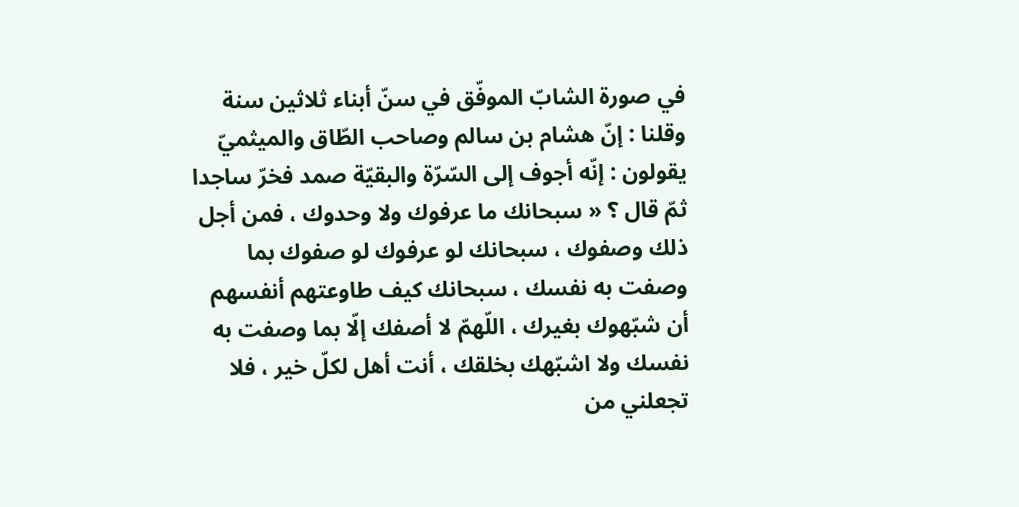في صورة الشابّ الموفّق في سنّ أبناء ثلاثين سنة وقلنا : إنّ هشام بن سالم وصاحب الطّاق والميثميّ يقولون : إنّه أجوف إلى السّرّة والبقيّة صمد فخرّ ساجدا ثمّ قال ؟ « سبحانك ما عرفوك ولا وحدوك ، فمن أجل ذلك وصفوك ، سبحانك لو عرفوك لو صفوك بما وصفت به نفسك ، سبحانك كيف طاوعتهم أنفسهم أن شبّهوك بغيرك ، اللّهمّ لا أصفك إلّا بما وصفت به نفسك ولا اشبّهك بخلقك ، أنت أهل لكلّ خير ، فلا تجعلني من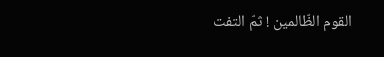القوم الظّالمين ! ثمّ التفت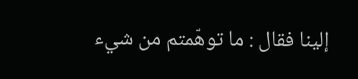إلينا فقال : ما توهّمتم من شيء